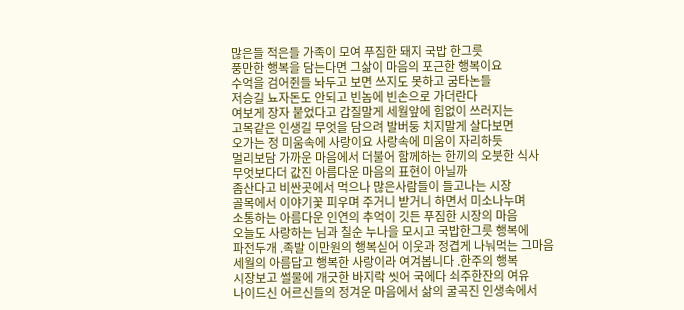많은들 적은들 가족이 모여 푸짐한 돼지 국밥 한그릇
풍만한 행복을 담는다면 그삶이 마음의 포근한 행복이요
수억을 검어쥔들 놔두고 보면 쓰지도 못하고 굼타논들
저승길 뇨자돈도 안되고 빈놈에 빈손으로 가더란다
여보게 장자 붙었다고 갑질말게 세월앞에 힘없이 쓰러지는
고목같은 인생길 무엇을 담으려 발버둥 치지말게 살다보면
오가는 정 미움속에 사랑이요 사랑속에 미움이 자리하듯
멀리보담 가까운 마음에서 더불어 함께하는 한끼의 오붓한 식사
무엇보다더 값진 아름다운 마음의 표현이 아닐까
좀산다고 비싼곳에서 먹으나 많은사람들이 들고나는 시장
골목에서 이야기꽃 피우며 주거니 받거니 하면서 미소나누며
소통하는 아름다운 인연의 추억이 깃든 푸짐한 시장의 마음
오늘도 사랑하는 님과 칠순 누나을 모시고 국밥한그릇 행복에
파전두개 .족발 이만원의 행복싣어 이웃과 정겹게 나눠먹는 그마음
세월의 아름답고 행복한 사랑이라 여겨봅니다 .한주의 행복
시장보고 썰물에 개긋한 바지락 씻어 국에다 쇠주한잔의 여유
나이드신 어르신들의 정겨운 마음에서 삶의 굴곡진 인생속에서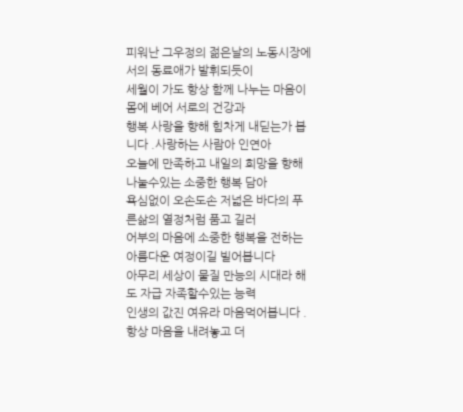피워난 그우정의 젊은날의 노동시장에서의 동료애가 발휘되듯이
세월이 가도 항상 함께 나누는 마음이 몸에 베어 서로의 건강과
행복 사랑을 향해 힘차게 내딛는가 봅니다 .사랑하는 사람아 인연아
오늘에 만족하고 내일의 희망을 향해 나눌수있는 소중한 행복 담아
욕심없이 오손도손 저넓은 바다의 푸른삶의 열정처럼 품고 길러
어부의 마음에 소중한 행복을 전하는 아름다운 여정이길 빌어봅니다
아무리 세상이 물질 만능의 시대라 해도 자급 자족할수있는 능력
인생의 값진 여유라 마음먹어봅니다 .항상 마음을 내려놓고 더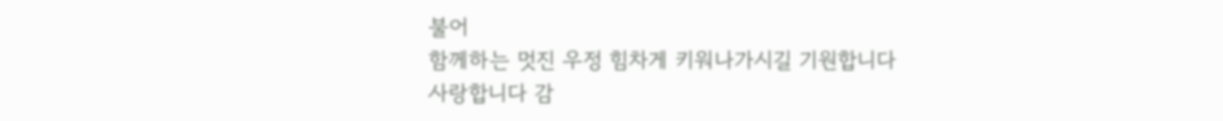불어
함께하는 멋진 우정 힘차게 키워나가시길 기원합니다
사랑합니다 감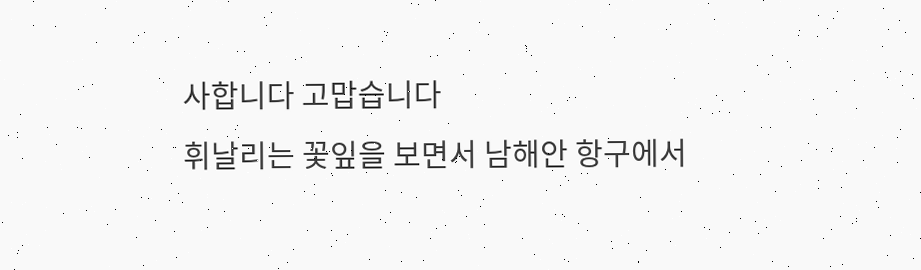사합니다 고맙습니다
휘날리는 꽃잎을 보면서 남해안 항구에서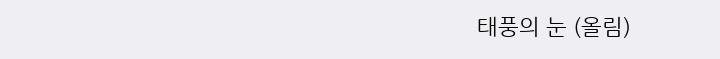태풍의 눈 (올림)